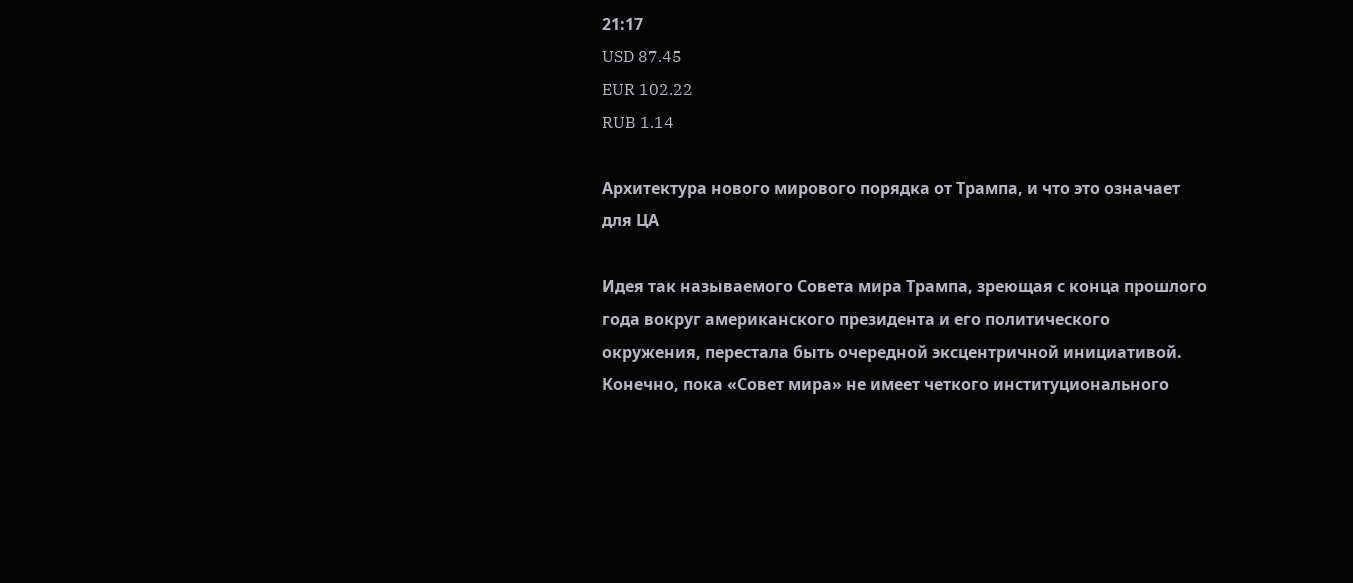21:17
USD 87.45
EUR 102.22
RUB 1.14

Архитектура нового мирового порядка от Трампа, и что это означает для ЦА

Идея так называемого Совета мира Трампа, зреющая с конца прошлого года вокруг американского президента и его политического окружения, перестала быть очередной эксцентричной инициативой. Конечно, пока «Совет мира» не имеет четкого институционального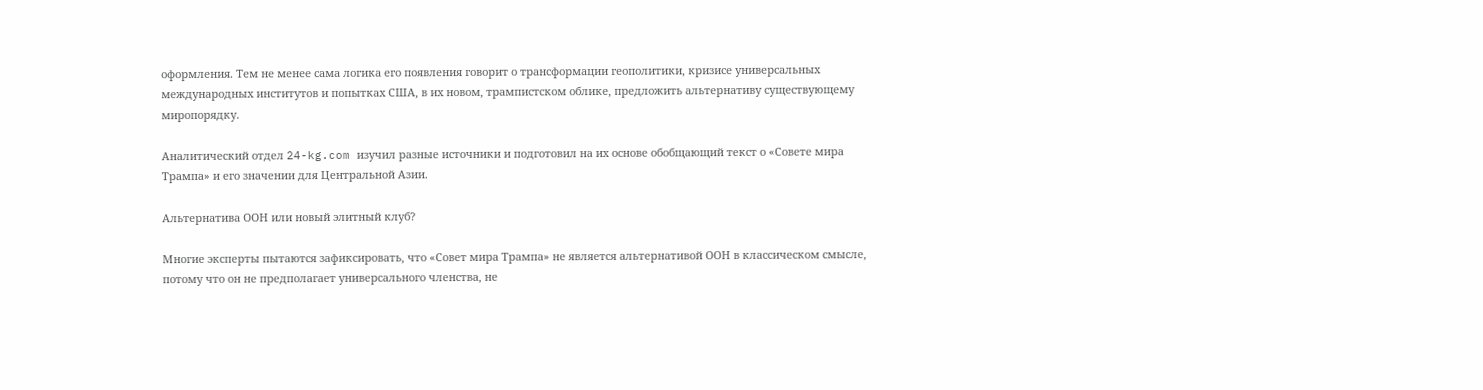оформления. Тем не менее сама логика его появления говорит о трансформации геополитики, кризисе универсальных международных институтов и попытках США, в их новом, трампистском облике, предложить альтернативу существующему миропорядку.

Аналитический отдел 24-kg.com изучил разные источники и подготовил на их основе обобщающий текст о «Совете мира Трампа» и его значении для Центральной Азии.

Альтернатива ООН или новый элитный клуб?

Многие эксперты пытаются зафиксировать, что «Совет мира Трампа» не является альтернативой ООН в классическом смысле, потому что он не предполагает универсального членства, не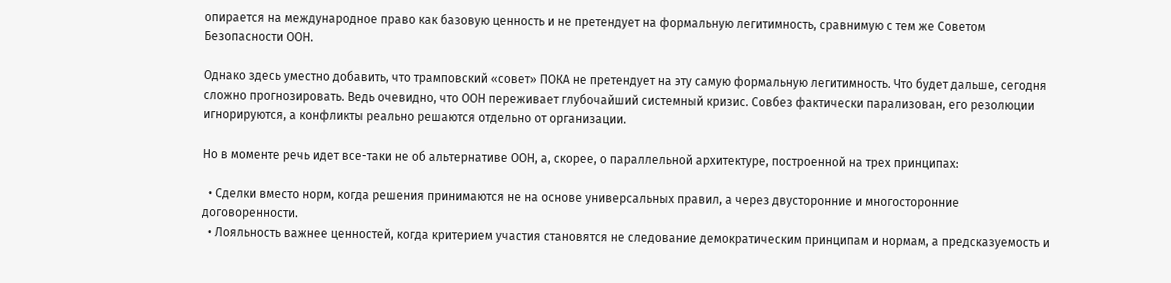опирается на международное право как базовую ценность и не претендует на формальную легитимность, сравнимую с тем же Советом Безопасности ООН.

Однако здесь уместно добавить, что трамповский «совет» ПОКА не претендует на эту самую формальную легитимность. Что будет дальше, сегодня сложно прогнозировать. Ведь очевидно, что ООН переживает глубочайший системный кризис. Совбез фактически парализован, его резолюции игнорируются, а конфликты реально решаются отдельно от организации.

Но в моменте речь идет все-таки не об альтернативе ООН, а, скорее, о параллельной архитектуре, построенной на трех принципах:

  • Сделки вместо норм, когда решения принимаются не на основе универсальных правил, а через двусторонние и многосторонние договоренности.
  • Лояльность важнее ценностей, когда критерием участия становятся не следование демократическим принципам и нормам, а предсказуемость и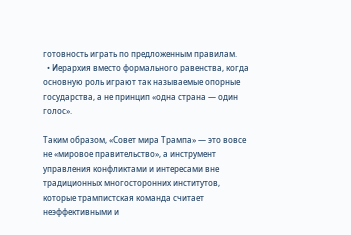готовность играть по предложенным правилам.
  • Иерархия вместо формального равенства, когда основную роль играют так называемые опорные государства, а не принцип «одна страна — один голос».

Таким образом, «Совет мира Трампа» — это вовсе не «мировое правительство», а инструмент управления конфликтами и интересами вне традиционных многосторонних институтов, которые трампистская команда считает неэффективными и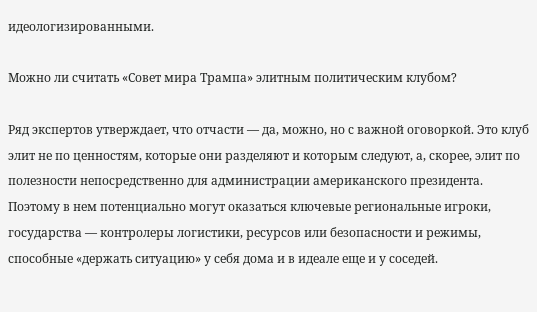идеологизированными.

Можно ли считать «Совет мира Трампа» элитным политическим клубом?

Ряд экспертов утверждает, что отчасти — да, можно, но с важной оговоркой. Это клуб элит не по ценностям, которые они разделяют и которым следуют, а, скорее, элит по полезности непосредственно для администрации американского президента. Поэтому в нем потенциально могут оказаться ключевые региональные игроки, государства — контролеры логистики, ресурсов или безопасности и режимы, способные «держать ситуацию» у себя дома и в идеале еще и у соседей.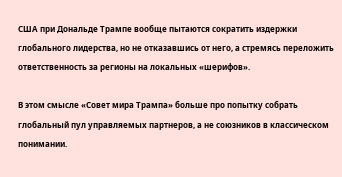США при Дональде Трампе вообще пытаются сократить издержки глобального лидерства, но не отказавшись от него, а стремясь переложить ответственность за регионы на локальных «шерифов».

В этом смысле «Совет мира Трампа» больше про попытку собрать глобальный пул управляемых партнеров, а не союзников в классическом понимании.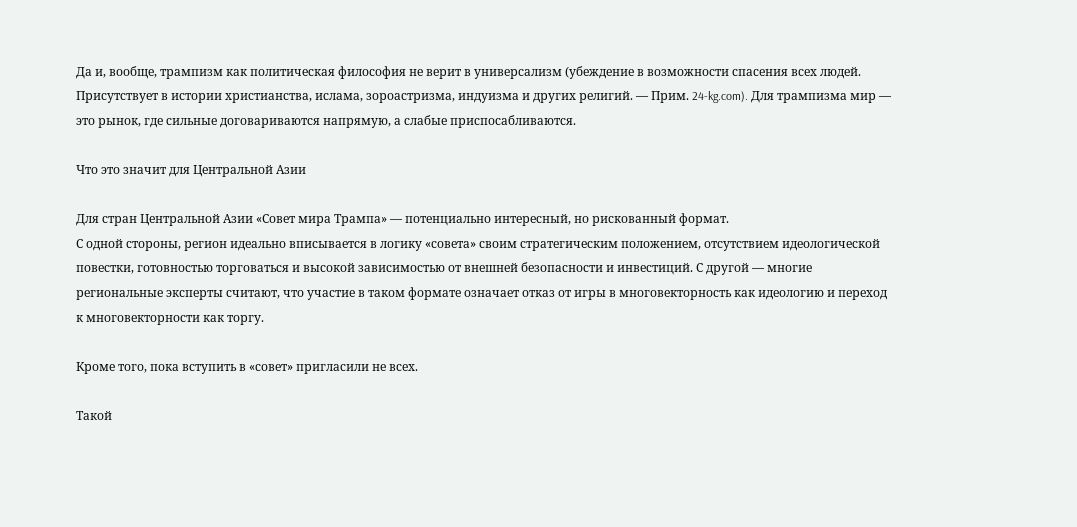Да и, вообще, трампизм как политическая философия не верит в универсализм (убеждение в возможности спасения всех людей. Присутствует в истории христианства, ислама, зороастризма, индуизма и других религий. — Прим. 24-kg.com). Для трампизма мир — это рынок, где сильные договариваются напрямую, а слабые приспосабливаются.

Что это значит для Центральной Азии

Для стран Центральной Азии «Совет мира Трампа» — потенциально интересный, но рискованный формат.
С одной стороны, регион идеально вписывается в логику «совета» своим стратегическим положением, отсутствием идеологической повестки, готовностью торговаться и высокой зависимостью от внешней безопасности и инвестиций. С другой — многие региональные эксперты считают, что участие в таком формате означает отказ от игры в многовекторность как идеологию и переход к многовекторности как торгу.

Кроме того, пока вступить в «совет» пригласили не всех.

Такой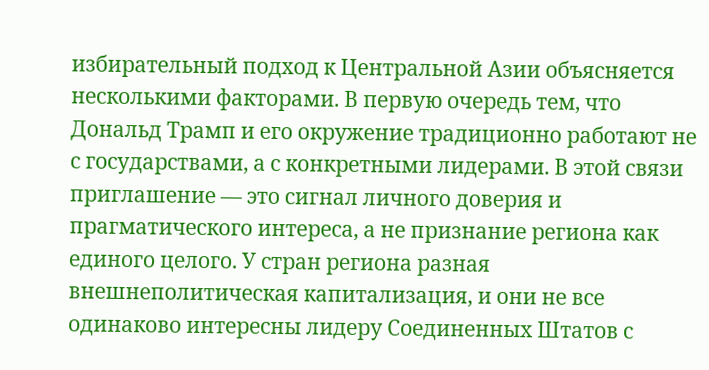избирательный подход к Центральной Азии объясняется несколькими факторами. В первую очередь тем, что Дональд Трамп и его окружение традиционно работают не с государствами, а с конкретными лидерами. В этой связи приглашение — это сигнал личного доверия и прагматического интереса, а не признание региона как единого целого. У стран региона разная внешнеполитическая капитализация, и они не все одинаково интересны лидеру Соединенных Штатов с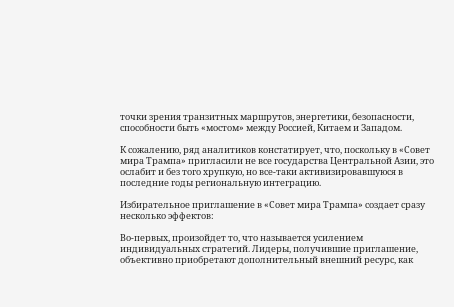точки зрения транзитных маршрутов, энергетики, безопасности, способности быть «мостом» между Россией, Китаем и Западом.

К сожалению, ряд аналитиков констатирует, что, поскольку в «Совет мира Трампа» пригласили не все государства Центральной Азии, это ослабит и без того хрупкую, но все-таки активизировавшуюся в последние годы региональную интеграцию.

Избирательное приглашение в «Совет мира Трампа» создает сразу несколько эффектов:

Во-первых, произойдет то, что называется усилением индивидуальных стратегий. Лидеры, получившие приглашение, объективно приобретают дополнительный внешний ресурс, как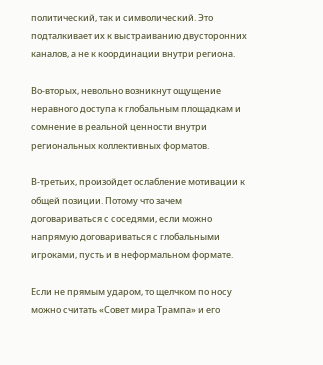политический, так и символический. Это подталкивает их к выстраиванию двусторонних каналов, а не к координации внутри региона.

Во-вторых, невольно возникнут ощущение неравного доступа к глобальным площадкам и сомнение в реальной ценности внутри региональных коллективных форматов.

В-третьих, произойдет ослабление мотивации к общей позиции. Потому что зачем договариваться с соседями, если можно напрямую договариваться с глобальными игроками, пусть и в неформальном формате.

Если не прямым ударом, то щелчком по носу можно считать «Совет мира Трампа» и его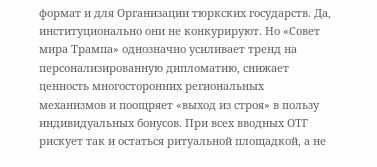формат и для Организации тюркских государств. Да, институционально они не конкурируют. Но «Совет мира Трампа» однозначно усиливает тренд на персонализированную дипломатию, снижает ценность многосторонних региональных механизмов и поощряет «выход из строя» в пользу индивидуальных бонусов. При всех вводных ОТГ рискует так и остаться ритуальной площадкой, а не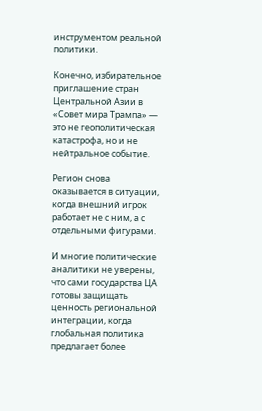инструментом реальной политики.

Конечно, избирательное приглашение стран Центральной Азии в «Совет мира Трампа» — это не геополитическая катастрофа, но и не нейтральное событие.

Регион снова оказывается в ситуации, когда внешний игрок работает не с ним, а с отдельными фигурами.

И многие политические аналитики не уверены, что сами государства ЦА готовы защищать ценность региональной интеграции, когда глобальная политика предлагает более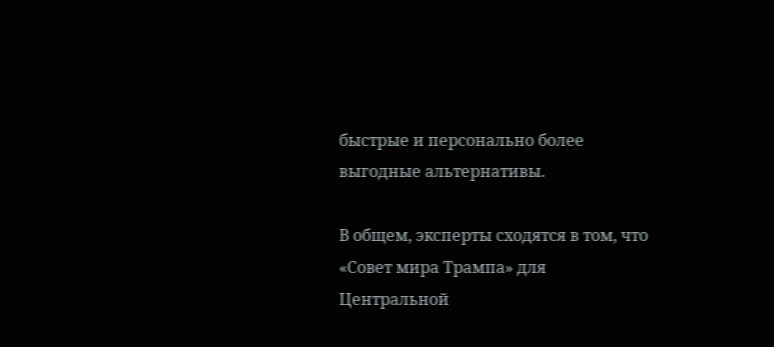быстрые и персонально более выгодные альтернативы.

В общем, эксперты сходятся в том, что «Совет мира Трампа» для Центральной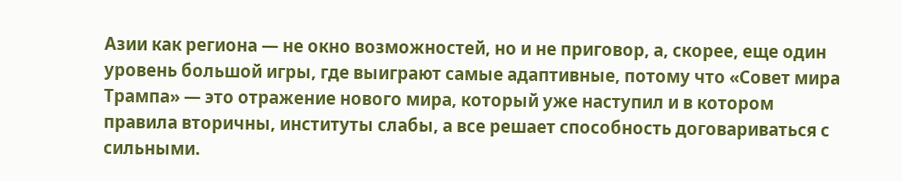Азии как региона — не окно возможностей, но и не приговор, а, скорее, еще один уровень большой игры, где выиграют самые адаптивные, потому что «Совет мира Трампа» — это отражение нового мира, который уже наступил и в котором правила вторичны, институты слабы, а все решает способность договариваться с сильными.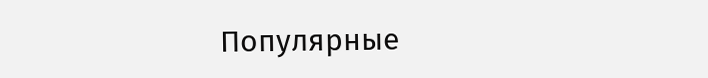Популярные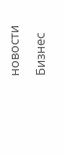новости
Бизнес